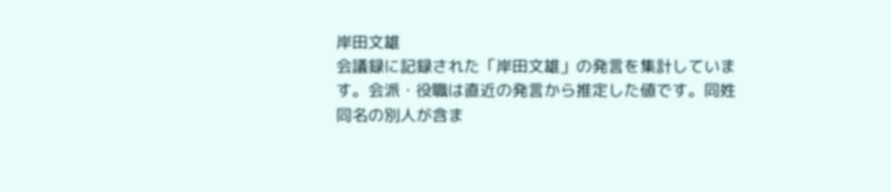岸田文雄
会議録に記録された「岸田文雄」の発言を集計しています。会派・役職は直近の発言から推定した値です。同姓同名の別人が含ま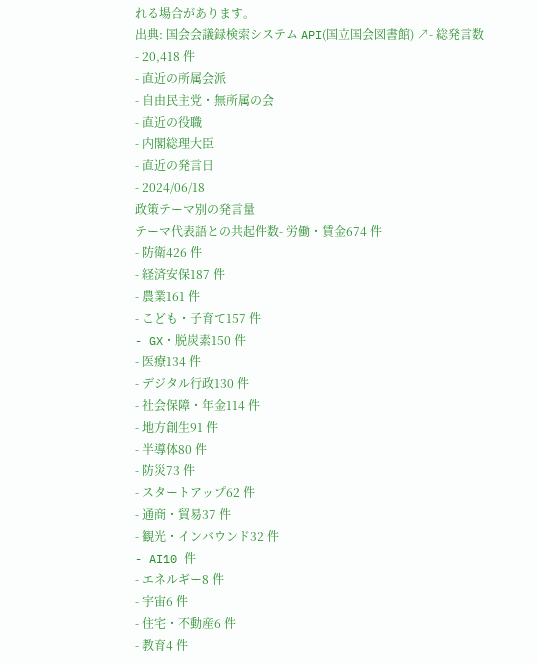れる場合があります。
出典: 国会会議録検索システム API(国立国会図書館) ↗- 総発言数
- 20,418 件
- 直近の所属会派
- 自由民主党・無所属の会
- 直近の役職
- 内閣総理大臣
- 直近の発言日
- 2024/06/18
政策テーマ別の発言量
テーマ代表語との共起件数- 労働・賃金674 件
- 防衛426 件
- 経済安保187 件
- 農業161 件
- こども・子育て157 件
- GX・脱炭素150 件
- 医療134 件
- デジタル行政130 件
- 社会保障・年金114 件
- 地方創生91 件
- 半導体80 件
- 防災73 件
- スタートアップ62 件
- 通商・貿易37 件
- 観光・インバウンド32 件
- AI10 件
- エネルギー8 件
- 宇宙6 件
- 住宅・不動産6 件
- 教育4 件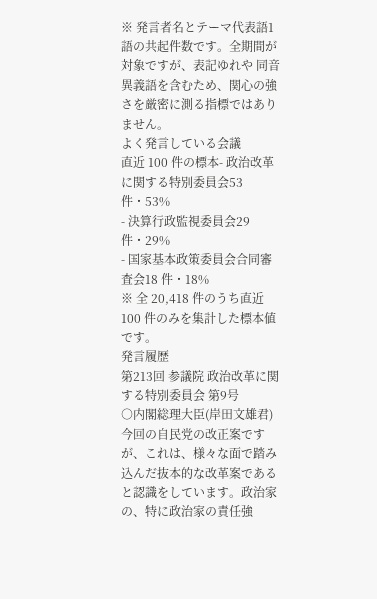※ 発言者名とテーマ代表語1語の共起件数です。全期間が対象ですが、表記ゆれや 同音異義語を含むため、関心の強さを厳密に測る指標ではありません。
よく発言している会議
直近 100 件の標本- 政治改革に関する特別委員会53 件・53%
- 決算行政監視委員会29 件・29%
- 国家基本政策委員会合同審査会18 件・18%
※ 全 20,418 件のうち直近 100 件のみを集計した標本値です。
発言履歴
第213回 参議院 政治改革に関する特別委員会 第9号
○内閣総理大臣(岸田文雄君) 今回の自民党の改正案ですが、これは、様々な面で踏み込んだ抜本的な改革案であると認識をしています。政治家の、特に政治家の責任強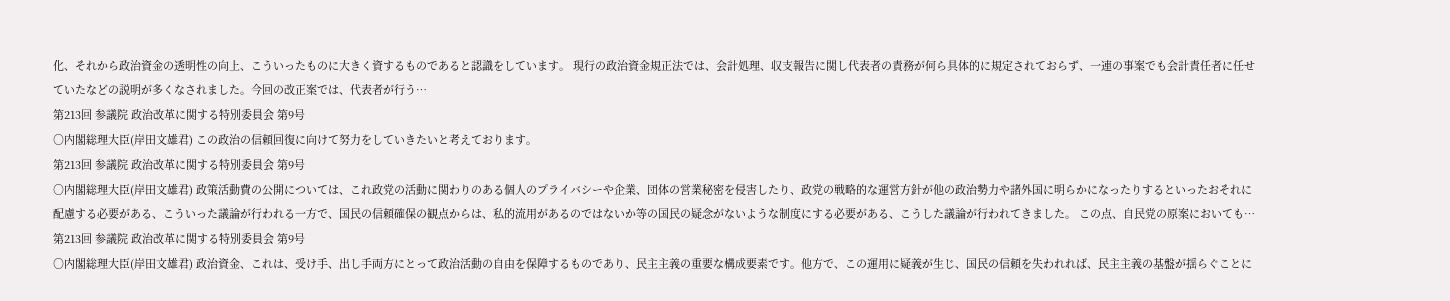化、それから政治資金の透明性の向上、こういったものに大きく資するものであると認識をしています。 現行の政治資金規正法では、会計処理、収支報告に関し代表者の責務が何ら具体的に規定されておらず、一連の事案でも会計責任者に任せていたなどの説明が多くなされました。今回の改正案では、代表者が行う…
第213回 参議院 政治改革に関する特別委員会 第9号
○内閣総理大臣(岸田文雄君) この政治の信頼回復に向けて努力をしていきたいと考えております。
第213回 参議院 政治改革に関する特別委員会 第9号
○内閣総理大臣(岸田文雄君) 政策活動費の公開については、これ政党の活動に関わりのある個人のプライバシーや企業、団体の営業秘密を侵害したり、政党の戦略的な運営方針が他の政治勢力や諸外国に明らかになったりするといったおそれに配慮する必要がある、こういった議論が行われる一方で、国民の信頼確保の観点からは、私的流用があるのではないか等の国民の疑念がないような制度にする必要がある、こうした議論が行われてきました。 この点、自民党の原案においても…
第213回 参議院 政治改革に関する特別委員会 第9号
○内閣総理大臣(岸田文雄君) 政治資金、これは、受け手、出し手両方にとって政治活動の自由を保障するものであり、民主主義の重要な構成要素です。他方で、この運用に疑義が生じ、国民の信頼を失われれば、民主主義の基盤が揺らぐことに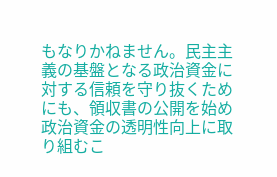もなりかねません。民主主義の基盤となる政治資金に対する信頼を守り抜くためにも、領収書の公開を始め政治資金の透明性向上に取り組むこ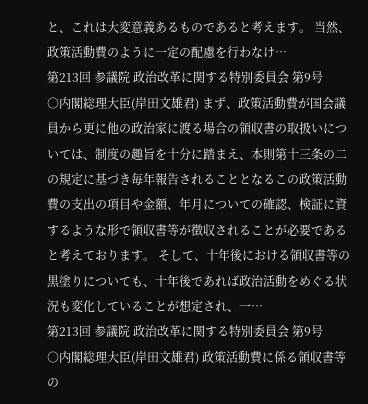と、これは大変意義あるものであると考えます。 当然、政策活動費のように一定の配慮を行わなけ…
第213回 参議院 政治改革に関する特別委員会 第9号
○内閣総理大臣(岸田文雄君) まず、政策活動費が国会議員から更に他の政治家に渡る場合の領収書の取扱いについては、制度の趣旨を十分に踏まえ、本則第十三条の二の規定に基づき毎年報告されることとなるこの政策活動費の支出の項目や金額、年月についての確認、検証に資するような形で領収書等が徴収されることが必要であると考えております。 そして、十年後における領収書等の黒塗りについても、十年後であれば政治活動をめぐる状況も変化していることが想定され、一…
第213回 参議院 政治改革に関する特別委員会 第9号
○内閣総理大臣(岸田文雄君) 政策活動費に係る領収書等の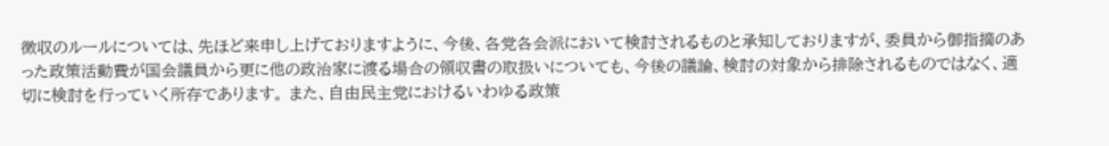徴収のルールについては、先ほど来申し上げておりますように、今後、各党各会派において検討されるものと承知しておりますが、委員から御指摘のあった政策活動費が国会議員から更に他の政治家に渡る場合の領収書の取扱いについても、今後の議論、検討の対象から排除されるものではなく、適切に検討を行っていく所存であります。 また、自由民主党におけるいわゆる政策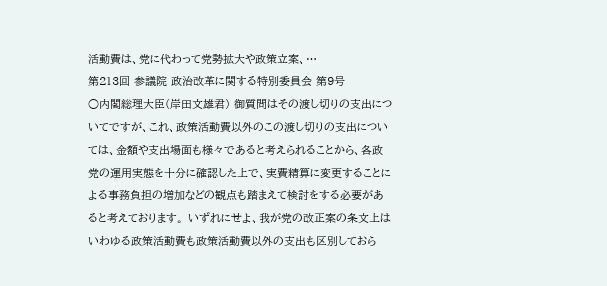活動費は、党に代わって党勢拡大や政策立案、…
第213回 参議院 政治改革に関する特別委員会 第9号
○内閣総理大臣(岸田文雄君) 御質問はその渡し切りの支出についてですが、これ、政策活動費以外のこの渡し切りの支出については、金額や支出場面も様々であると考えられることから、各政党の運用実態を十分に確認した上で、実費精算に変更することによる事務負担の増加などの観点も踏まえて検討をする必要があると考えております。 いずれにせよ、我が党の改正案の条文上はいわゆる政策活動費も政策活動費以外の支出も区別しておら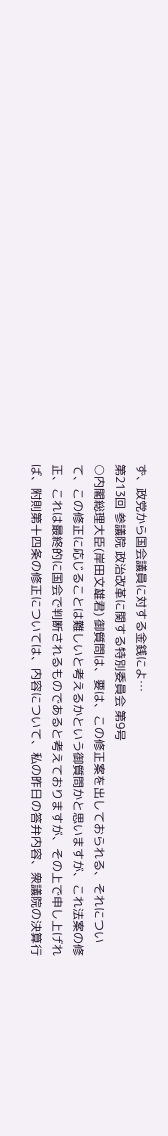ず、政党から国会議員に対する金銭によ…
第213回 参議院 政治改革に関する特別委員会 第9号
○内閣総理大臣(岸田文雄君) 御質問は、要は、この修正案を出しておられる、それについて、この修正に応じることは難しいと考えるかという御質問かと思いますが、これ法案の修正、これは最終的に国会で判断されるものであると考えておりますが、その上で申し上げれば、附則第十四条の修正については、内容について、私の昨日の答弁内容、衆議院の決算行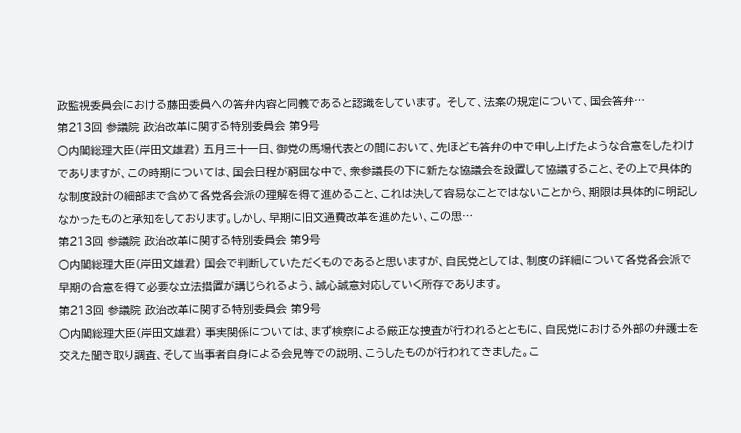政監視委員会における藤田委員への答弁内容と同義であると認識をしています。 そして、法案の規定について、国会答弁…
第213回 参議院 政治改革に関する特別委員会 第9号
○内閣総理大臣(岸田文雄君) 五月三十一日、御党の馬場代表との間において、先ほども答弁の中で申し上げたような合意をしたわけでありますが、この時期については、国会日程が窮屈な中で、衆参議長の下に新たな協議会を設置して協議すること、その上で具体的な制度設計の細部まで含めて各党各会派の理解を得て進めること、これは決して容易なことではないことから、期限は具体的に明記しなかったものと承知をしております。しかし、早期に旧文通費改革を進めたい、この思…
第213回 参議院 政治改革に関する特別委員会 第9号
○内閣総理大臣(岸田文雄君) 国会で判断していただくものであると思いますが、自民党としては、制度の詳細について各党各会派で早期の合意を得て必要な立法措置が講じられるよう、誠心誠意対応していく所存であります。
第213回 参議院 政治改革に関する特別委員会 第9号
○内閣総理大臣(岸田文雄君) 事実関係については、まず検察による厳正な捜査が行われるとともに、自民党における外部の弁護士を交えた聞き取り調査、そして当事者自身による会見等での説明、こうしたものが行われてきました。こ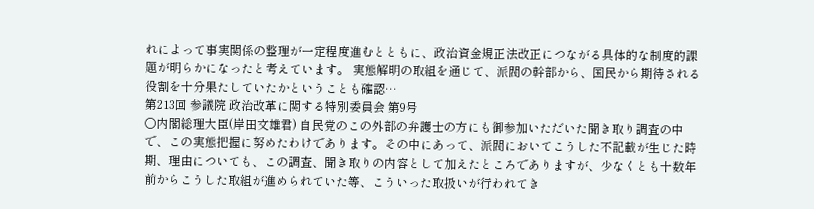れによって事実関係の整理が一定程度進むとともに、政治資金規正法改正につながる具体的な制度的課題が明らかになったと考えています。 実態解明の取組を通じて、派閥の幹部から、国民から期待される役割を十分果たしていたかということも確認…
第213回 参議院 政治改革に関する特別委員会 第9号
○内閣総理大臣(岸田文雄君) 自民党のこの外部の弁護士の方にも御参加いただいた聞き取り調査の中で、この実態把握に努めたわけであります。その中にあって、派閥においてこうした不記載が生じた時期、理由についても、この調査、聞き取りの内容として加えたところでありますが、少なくとも十数年前からこうした取組が進められていた等、こういった取扱いが行われてき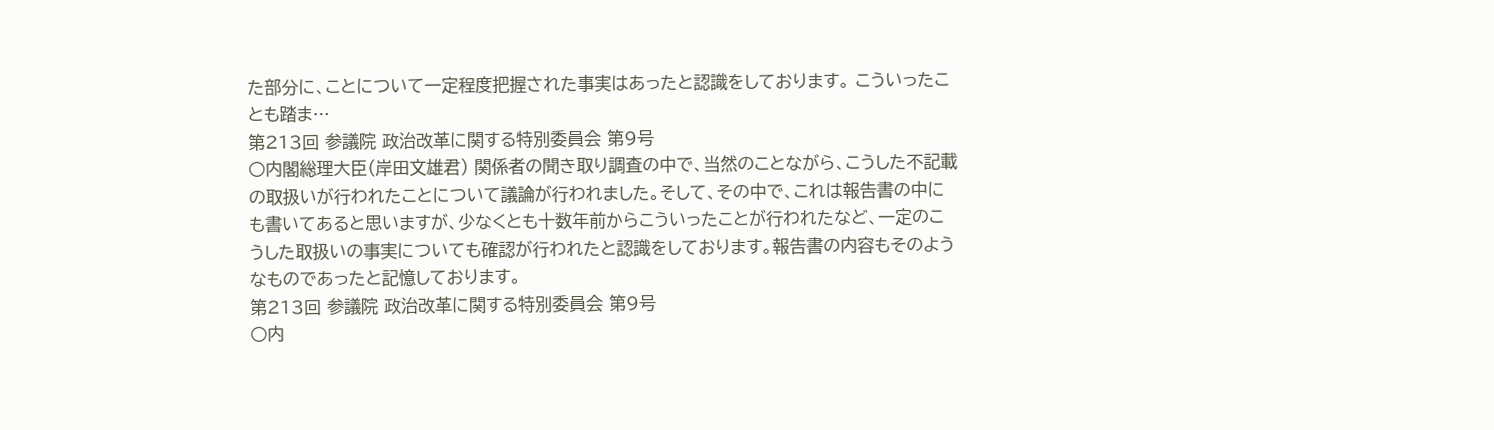た部分に、ことについて一定程度把握された事実はあったと認識をしております。 こういったことも踏ま…
第213回 参議院 政治改革に関する特別委員会 第9号
○内閣総理大臣(岸田文雄君) 関係者の聞き取り調査の中で、当然のことながら、こうした不記載の取扱いが行われたことについて議論が行われました。そして、その中で、これは報告書の中にも書いてあると思いますが、少なくとも十数年前からこういったことが行われたなど、一定のこうした取扱いの事実についても確認が行われたと認識をしております。報告書の内容もそのようなものであったと記憶しております。
第213回 参議院 政治改革に関する特別委員会 第9号
○内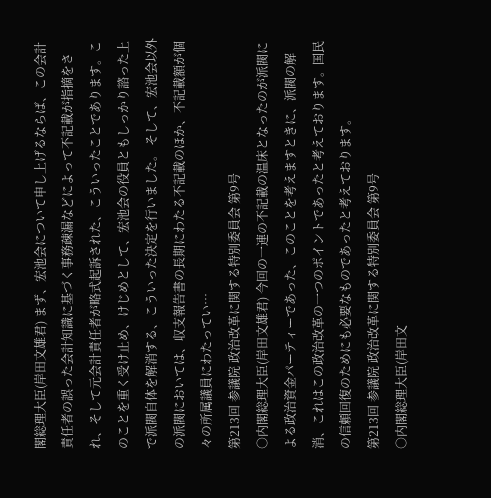閣総理大臣(岸田文雄君) まず、宏池会について申し上げるならば、この会計責任者の誤った会計知識に基づく事務疎漏などによって不記載が指摘をされ、そして元会計責任者が略式起訴された、こういったことであります。このことを重く受け止め、けじめとして、宏池会の役員ともしっかり諮った上で派閥自体を解消する、こういった決定を行いました。 そして、宏池会以外の派閥においては、収支報告書の長期にわたる不記載のほか、不記載額が個々の所属議員にわたってい…
第213回 参議院 政治改革に関する特別委員会 第9号
○内閣総理大臣(岸田文雄君) 今回の一連の不記載の温床となったのが派閥による政治資金パーティーであった、このことを考えますときに、派閥の解消、これはこの政治改革の一つのポイントであったと考えております。国民の信頼回復のためにも必要なものであったと考えております。
第213回 参議院 政治改革に関する特別委員会 第9号
○内閣総理大臣(岸田文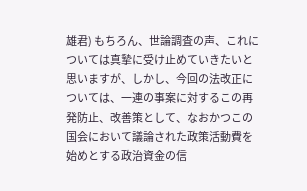雄君) もちろん、世論調査の声、これについては真摯に受け止めていきたいと思いますが、しかし、今回の法改正については、一連の事案に対するこの再発防止、改善策として、なおかつこの国会において議論された政策活動費を始めとする政治資金の信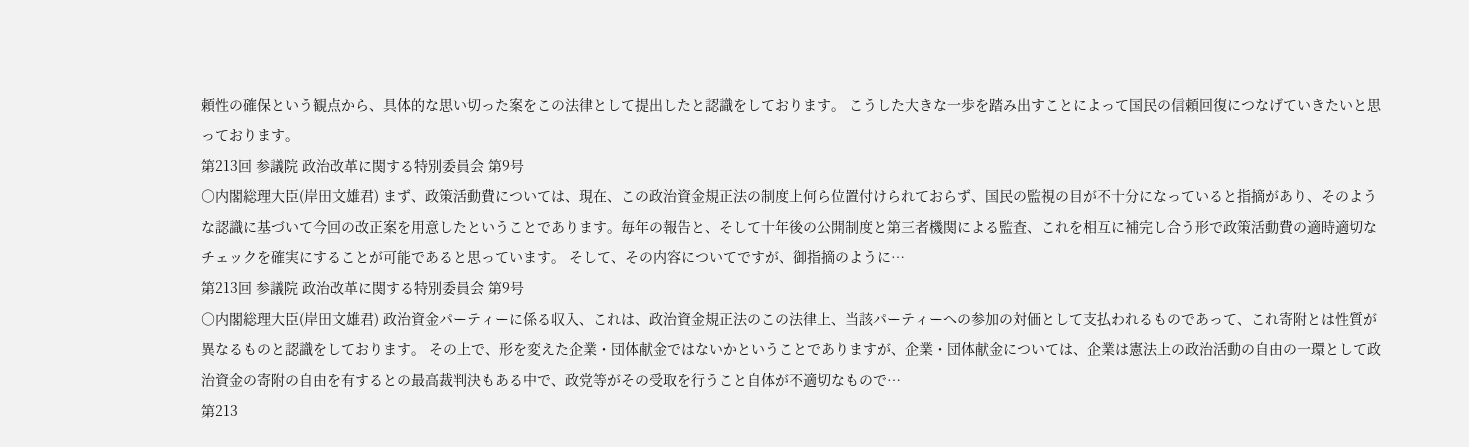頼性の確保という観点から、具体的な思い切った案をこの法律として提出したと認識をしております。 こうした大きな一歩を踏み出すことによって国民の信頼回復につなげていきたいと思っております。
第213回 参議院 政治改革に関する特別委員会 第9号
○内閣総理大臣(岸田文雄君) まず、政策活動費については、現在、この政治資金規正法の制度上何ら位置付けられておらず、国民の監視の目が不十分になっていると指摘があり、そのような認識に基づいて今回の改正案を用意したということであります。毎年の報告と、そして十年後の公開制度と第三者機関による監査、これを相互に補完し合う形で政策活動費の適時適切なチェックを確実にすることが可能であると思っています。 そして、その内容についてですが、御指摘のように…
第213回 参議院 政治改革に関する特別委員会 第9号
○内閣総理大臣(岸田文雄君) 政治資金パーティーに係る収入、これは、政治資金規正法のこの法律上、当該パーティーへの参加の対価として支払われるものであって、これ寄附とは性質が異なるものと認識をしております。 その上で、形を変えた企業・団体献金ではないかということでありますが、企業・団体献金については、企業は憲法上の政治活動の自由の一環として政治資金の寄附の自由を有するとの最高裁判決もある中で、政党等がその受取を行うこと自体が不適切なもので…
第213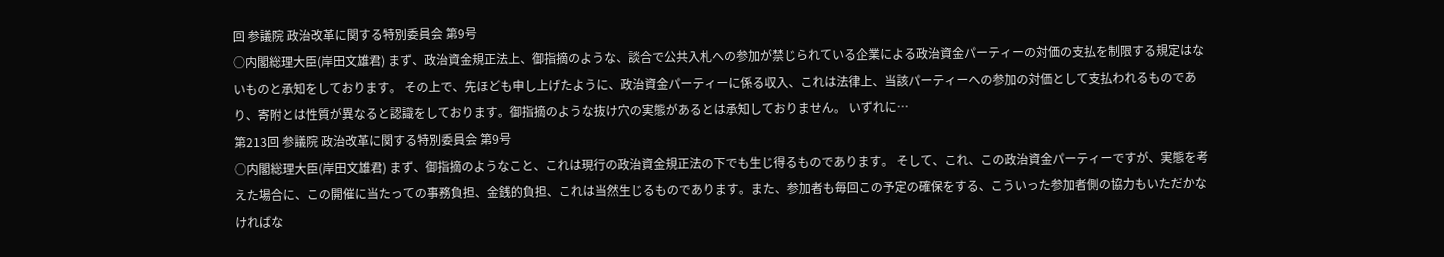回 参議院 政治改革に関する特別委員会 第9号
○内閣総理大臣(岸田文雄君) まず、政治資金規正法上、御指摘のような、談合で公共入札への参加が禁じられている企業による政治資金パーティーの対価の支払を制限する規定はないものと承知をしております。 その上で、先ほども申し上げたように、政治資金パーティーに係る収入、これは法律上、当該パーティーへの参加の対価として支払われるものであり、寄附とは性質が異なると認識をしております。御指摘のような抜け穴の実態があるとは承知しておりません。 いずれに…
第213回 参議院 政治改革に関する特別委員会 第9号
○内閣総理大臣(岸田文雄君) まず、御指摘のようなこと、これは現行の政治資金規正法の下でも生じ得るものであります。 そして、これ、この政治資金パーティーですが、実態を考えた場合に、この開催に当たっての事務負担、金銭的負担、これは当然生じるものであります。また、参加者も毎回この予定の確保をする、こういった参加者側の協力もいただかなければな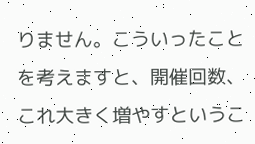りません。こういったことを考えますと、開催回数、これ大きく増やすというこ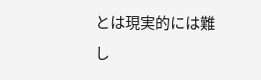とは現実的には難し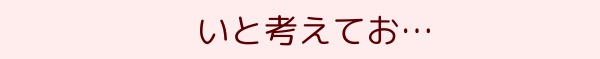いと考えてお…